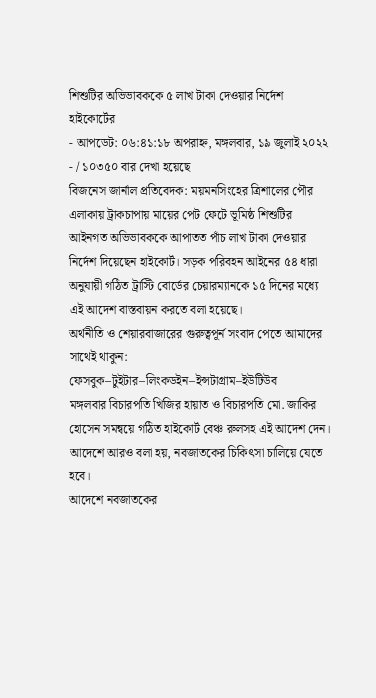শিশুটির অভিভাবককে ৫ লাখ টাকা দেওয়ার নির্দেশ হাইকোর্টের
- আপডেট: ০৬:৪১:১৮ অপরাহ্ন, মঙ্গলবার, ১৯ জুলাই ২০২২
- / ১০৩৫০ বার দেখা হয়েছে
বিজনেস জার্নাল প্রতিবেদক: ময়মনসিংহের ত্রিশালের পৌর এলাকায় ট্রাকচাপায় মায়ের পেট ফেটে ভূমিষ্ঠ শিশুটির আইনগত অভিভাবককে আপাতত পাঁচ লাখ টাকা দেওয়ার নির্দেশ দিয়েছেন হাইকোর্ট। সড়ক পরিবহন আইনের ৫৪ ধারা অনুযায়ী গঠিত ট্রাস্টি বোর্ডের চেয়ারম্যানকে ১৫ দিনের মধ্যে এই আদেশ বাস্তবায়ন করতে বলা হয়েছে।
অর্থনীতি ও শেয়ারবাজারের গুরুত্বপূর্ন সংবাদ পেতে আমাদের সাথেই থাকুন: ফেসবুক–টুইটার–লিংকডইন–ইন্সটাগ্রাম–ইউটিউব
মঙ্গলবার বিচারপতি খিজির হায়াত ও বিচারপতি মো. জাকির হোসেন সমন্বয়ে গঠিত হাইকোর্ট বেঞ্চ রুলসহ এই আদেশ দেন। আদেশে আরও বলা হয়, নবজাতকের চিকিৎসা চালিয়ে যেতে হবে।
আদেশে নবজাতকের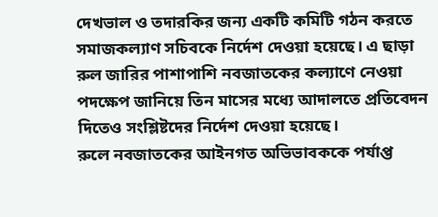দেখভাল ও তদারকির জন্য একটি কমিটি গঠন করতে সমাজকল্যাণ সচিবকে নির্দেশ দেওয়া হয়েছে। এ ছাড়া রুল জারির পাশাপাশি নবজাতকের কল্যাণে নেওয়া পদক্ষেপ জানিয়ে তিন মাসের মধ্যে আদালতে প্রতিবেদন দিতেও সংশ্লিষ্টদের নির্দেশ দেওয়া হয়েছে।
রুলে নবজাতকের আইনগত অভিভাবককে পর্যাপ্ত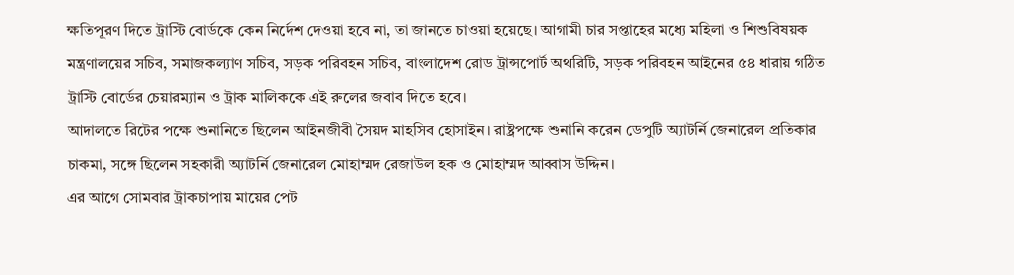ক্ষতিপূরণ দিতে ট্রাস্টি বোর্ডকে কেন নির্দেশ দেওয়া হবে না, তা জানতে চাওয়া হয়েছে। আগামী চার সপ্তাহের মধ্যে মহিলা ও শিশুবিষয়ক মন্ত্রণালয়ের সচিব, সমাজকল্যাণ সচিব, সড়ক পরিবহন সচিব, বাংলাদেশ রোড ট্রান্সপোর্ট অথরিটি, সড়ক পরিবহন আইনের ৫৪ ধারায় গঠিত ট্রাস্টি বোর্ডের চেয়ারম্যান ও ট্রাক মালিককে এই রুলের জবাব দিতে হবে।
আদালতে রিটের পক্ষে শুনানিতে ছিলেন আইনজীবী সৈয়দ মাহসিব হোসাইন। রাষ্ট্রপক্ষে শুনানি করেন ডেপুটি অ্যাটর্নি জেনারেল প্রতিকার চাকমা, সঙ্গে ছিলেন সহকারী অ্যাটর্নি জেনারেল মোহাম্মদ রেজাউল হক ও মোহাম্মদ আব্বাস উদ্দিন।
এর আগে সোমবার ট্রাকচাপায় মায়ের পেট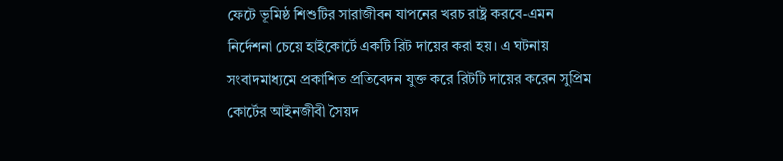ফেটে ভূমিষ্ঠ শিশুটির সারাজীবন যাপনের খরচ রাষ্ট্র করবে-এমন নির্দেশনা চেয়ে হাইকোর্টে একটি রিট দায়ের করা হয়। এ ঘটনায় সংবাদমাধ্যমে প্রকাশিত প্রতিবেদন যুক্ত করে রিটটি দায়ের করেন সুপ্রিম কোর্টের আইনজীবী সৈয়দ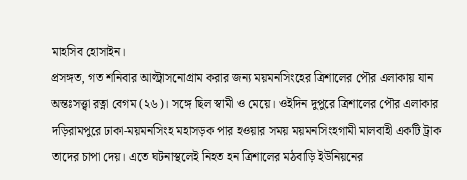মাহসিব হোসাইন।
প্রসঙ্গত, গত শনিবার আল্ট্রাসনোগ্রাম করার জন্য ময়মনসিংহের ত্রিশালের পৌর এলাকায় যান অন্তঃসত্ত্বা রত্না বেগম (২৬)। সঙ্গে ছিল স্বামী ও মেয়ে। ওইদিন দুপুরে ত্রিশালের পৌর এলাকার দড়িরামপুরে ঢাকা-ময়মনসিংহ মহাসড়ক পার হওয়ার সময় ময়মনসিংহগামী মালবাহী একটি ট্রাক তাদের চাপা দেয়। এতে ঘটনাস্থলেই নিহত হন ত্রিশালের মঠবাড়ি ইউনিয়নের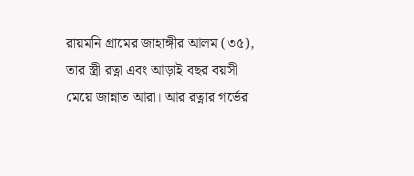রায়মনি গ্রামের জাহাঙ্গীর আলম (৩৫), তার স্ত্রী রত্না এবং আড়াই বছর বয়সী মেয়ে জান্নাত আরা। আর রত্নার গর্ভের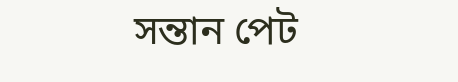সন্তান পেট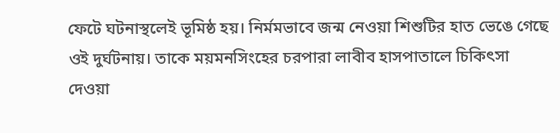ফেটে ঘটনাস্থলেই ভূমিষ্ঠ হয়। নির্মমভাবে জন্ম নেওয়া শিশুটির হাত ভেঙে গেছে ওই দুর্ঘটনায়। তাকে ময়মনসিংহের চরপারা লাবীব হাসপাতালে চিকিৎসা দেওয়া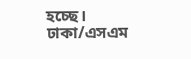হচ্ছে।
ঢাকা/এসএম